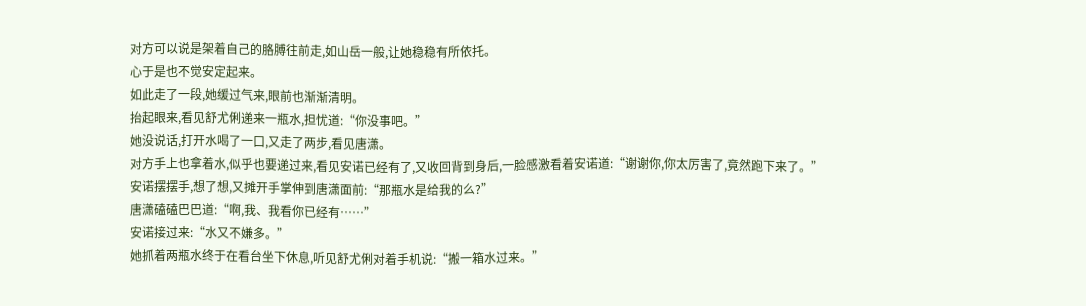对方可以说是架着自己的胳膊往前走,如山岳一般,让她稳稳有所依托。
心于是也不觉安定起来。
如此走了一段,她缓过气来,眼前也渐渐清明。
抬起眼来,看见舒尤俐递来一瓶水,担忧道:“你没事吧。”
她没说话,打开水喝了一口,又走了两步,看见唐潇。
对方手上也拿着水,似乎也要递过来,看见安诺已经有了,又收回背到身后,一脸感激看着安诺道:“谢谢你,你太厉害了,竟然跑下来了。”
安诺摆摆手,想了想,又摊开手掌伸到唐潇面前:“那瓶水是给我的么?”
唐潇磕磕巴巴道:“啊,我、我看你已经有……”
安诺接过来:“水又不嫌多。”
她抓着两瓶水终于在看台坐下休息,听见舒尤俐对着手机说:“搬一箱水过来。”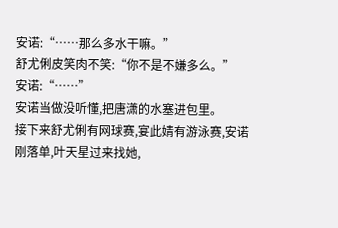安诺:“……那么多水干嘛。”
舒尤俐皮笑肉不笑:“你不是不嫌多么。”
安诺:“……”
安诺当做没听懂,把唐潇的水塞进包里。
接下来舒尤俐有网球赛,宴此婧有游泳赛,安诺刚落单,叶天星过来找她,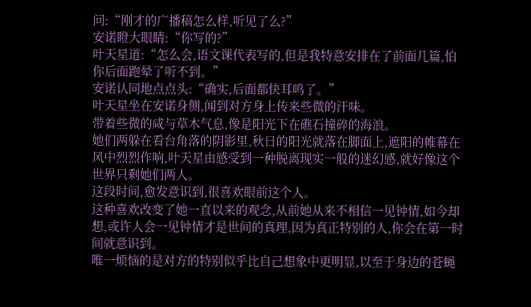问:“刚才的广播稿怎么样,听见了么?”
安诺瞪大眼睛:“你写的?”
叶天星道:“怎么会,语文课代表写的,但是我特意安排在了前面几篇,怕你后面跑晕了听不到。”
安诺认同地点点头:“确实,后面都快耳鸣了。”
叶天星坐在安诺身侧,闻到对方身上传来些微的汗味。
带着些微的咸与草木气息,像是阳光下在礁石撞碎的海浪。
她们两躲在看台角落的阴影里,秋日的阳光就落在脚面上,遮阳的帷幕在风中烈烈作响,叶天星由感受到一种脱离现实一般的迷幻感,就好像这个世界只剩她们两人。
这段时间,愈发意识到,很喜欢眼前这个人。
这种喜欢改变了她一直以来的观念,从前她从来不相信一见钟情,如今却想,或许人会一见钟情才是世间的真理,因为真正特别的人,你会在第一时间就意识到。
唯一烦恼的是对方的特别似乎比自己想象中更明显,以至于身边的苍蝇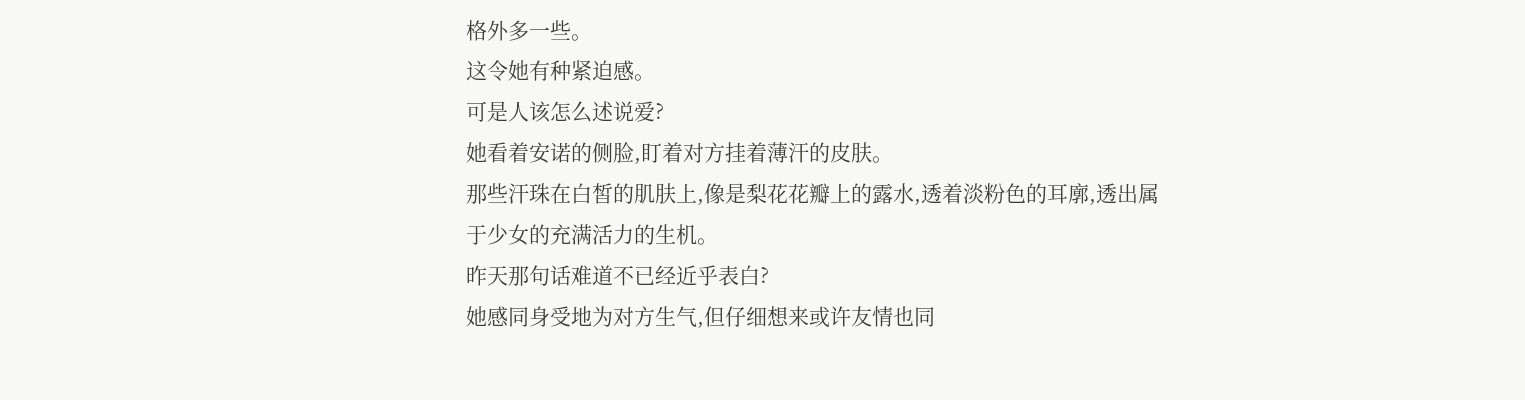格外多一些。
这令她有种紧迫感。
可是人该怎么述说爱?
她看着安诺的侧脸,盯着对方挂着薄汗的皮肤。
那些汗珠在白皙的肌肤上,像是梨花花瓣上的露水,透着淡粉色的耳廓,透出属于少女的充满活力的生机。
昨天那句话难道不已经近乎表白?
她感同身受地为对方生气,但仔细想来或许友情也同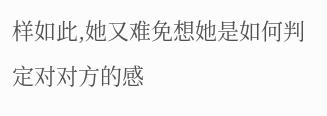样如此,她又难免想她是如何判定对对方的感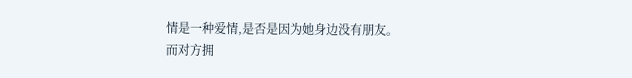情是一种爱情,是否是因为她身边没有朋友。
而对方拥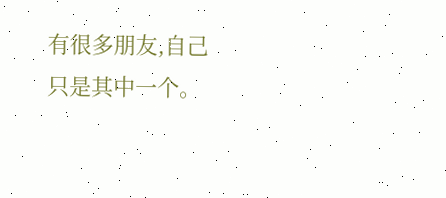有很多朋友,自己只是其中一个。